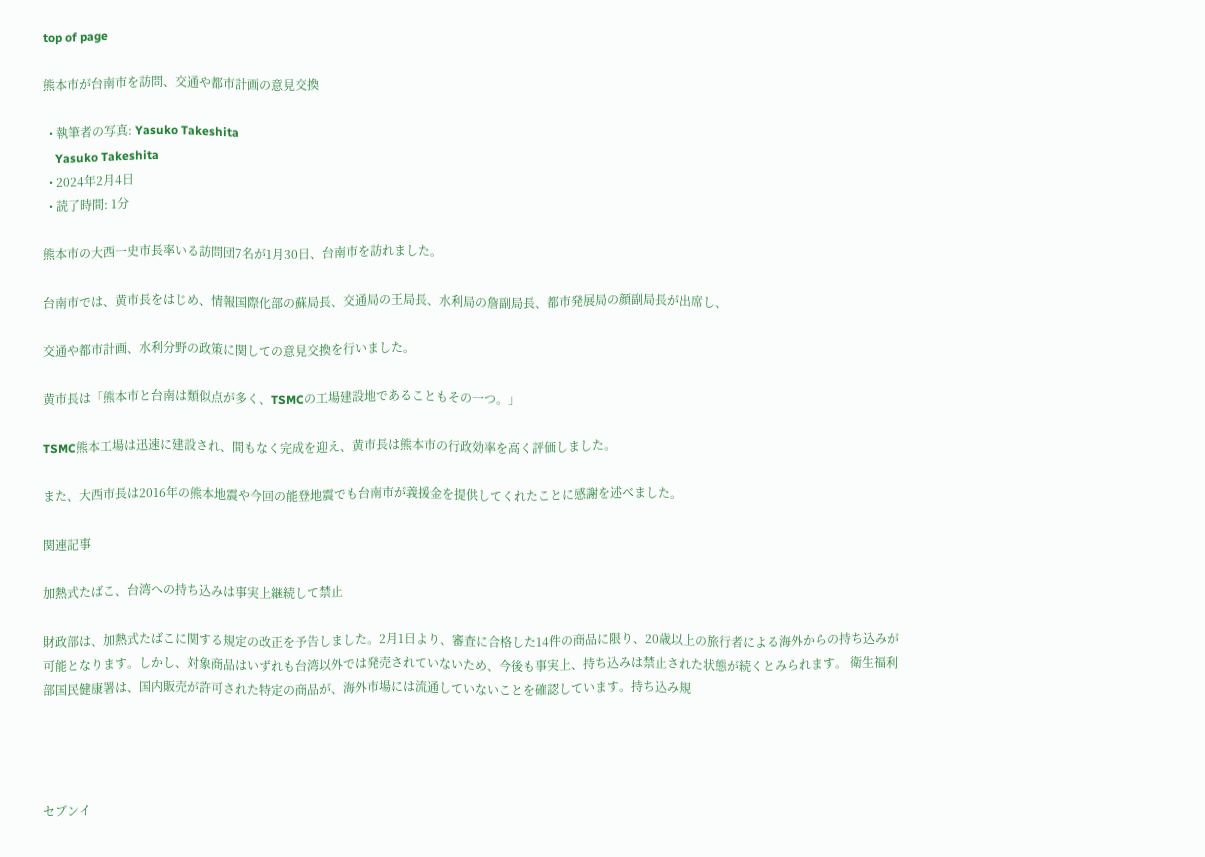top of page

熊本市が台南市を訪問、交通や都市計画の意見交換

  • 執筆者の写真: Yasuko Takeshita
    Yasuko Takeshita
  • 2024年2月4日
  • 読了時間: 1分

熊本市の大西一史市長率いる訪問団7名が1月30日、台南市を訪れました。

台南市では、黄市長をはじめ、情報国際化部の蘇局長、交通局の王局長、水利局の詹副局長、都市発展局の顔副局長が出席し、

交通や都市計画、水利分野の政策に関しての意見交換を行いました。

黄市長は「熊本市と台南は類似点が多く、TSMCの工場建設地であることもその一つ。」

TSMC熊本工場は迅速に建設され、間もなく完成を迎え、黄市長は熊本市の行政効率を高く評価しました。

また、大西市長は2016年の熊本地震や今回の能登地震でも台南市が義援金を提供してくれたことに感謝を述べました。

関連記事

加熱式たばこ、台湾への持ち込みは事実上継続して禁止

財政部は、加熱式たばこに関する規定の改正を予告しました。2月1日より、審査に合格した14件の商品に限り、20歳以上の旅行者による海外からの持ち込みが可能となります。しかし、対象商品はいずれも台湾以外では発売されていないため、今後も事実上、持ち込みは禁止された状態が続くとみられます。 衛生福利部国民健康署は、国内販売が許可された特定の商品が、海外市場には流通していないことを確認しています。持ち込み規




セブンイ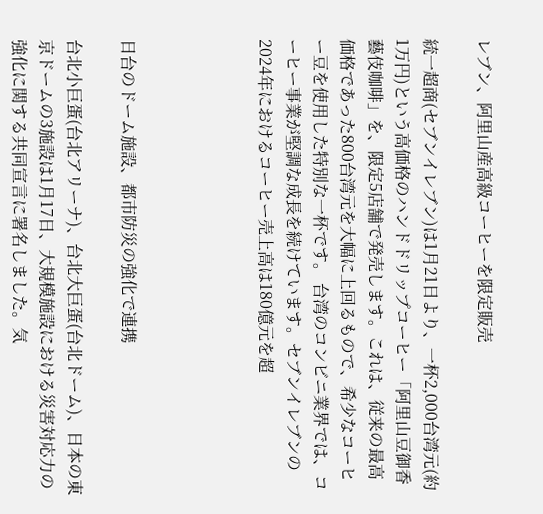レブン、阿里山産高級コーヒーを限定販売

統一超商(セブンイレブン)は1月21日より、一杯2,000台湾元(約1万円)という高価格のハンドドリップコーヒー「阿里山豆御香藝伎咖啡」を、限定5店舗で発売します。これは、従来の最高価格であった800台湾元を大幅に上回るもので、希少なコーヒー豆を使用した特別な一杯です。 台湾のコンビニ業界では、コーヒー事業が堅調な成長を続けています。セブンイレブンの2024年におけるコーヒー売上高は180億元を超




日台のドーム施設、都市防災の強化で連携

台北小巨蛋(台北アリーナ)、台北大巨蛋(台北ドーム)、日本の東京ドームの3施設は1月17日、大規模施設における災害対応力の強化に関する共同宣言に署名しました。気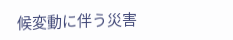候変動に伴う災害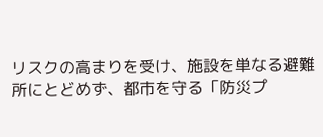リスクの高まりを受け、施設を単なる避難所にとどめず、都市を守る「防災プ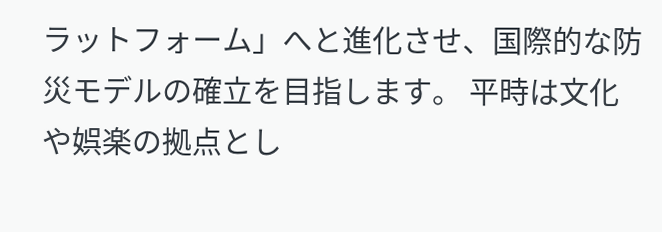ラットフォーム」へと進化させ、国際的な防災モデルの確立を目指します。 平時は文化や娯楽の拠点とし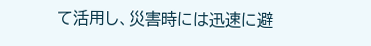て活用し、災害時には迅速に避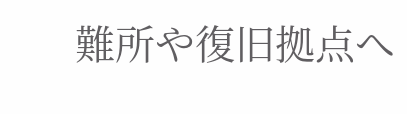難所や復旧拠点へ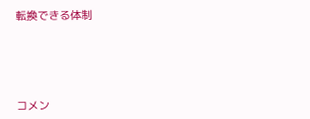転換できる体制





コメン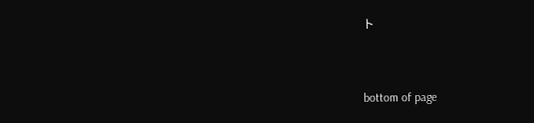ト


bottom of page